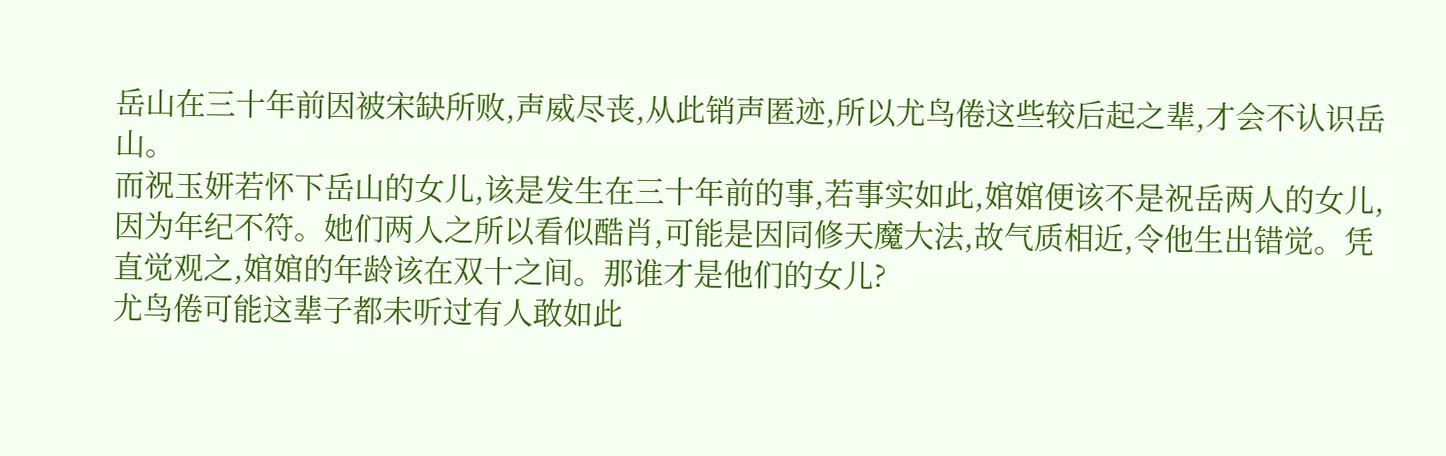岳山在三十年前因被宋缺所败,声威尽丧,从此销声匿迹,所以尤鸟倦这些较后起之辈,才会不认识岳山。
而祝玉妍若怀下岳山的女儿,该是发生在三十年前的事,若事实如此,婠婠便该不是祝岳两人的女儿,因为年纪不符。她们两人之所以看似酷肖,可能是因同修天魔大法,故气质相近,令他生出错觉。凭直觉观之,婠婠的年龄该在双十之间。那谁才是他们的女儿?
尤鸟倦可能这辈子都未听过有人敢如此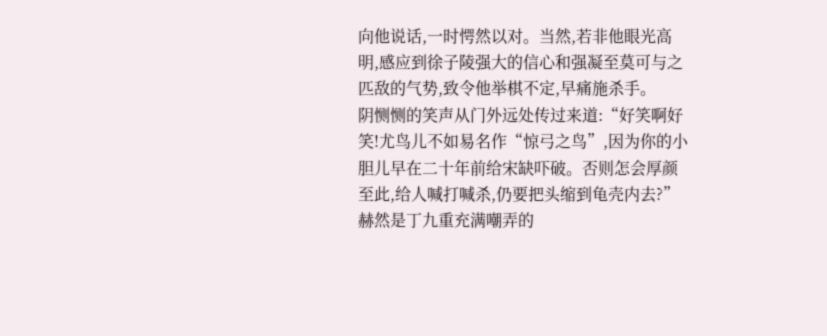向他说话,一时愕然以对。当然,若非他眼光高明,感应到徐子陵强大的信心和强凝至莫可与之匹敌的气势,致令他举棋不定,早痛施杀手。
阴恻恻的笑声从门外远处传过来道:“好笑啊好笑!尤鸟儿不如易名作“惊弓之鸟”,因为你的小胆儿早在二十年前给宋缺吓破。否则怎会厚颜至此,给人喊打喊杀,仍要把头缩到龟壳内去?”
赫然是丁九重充满嘲弄的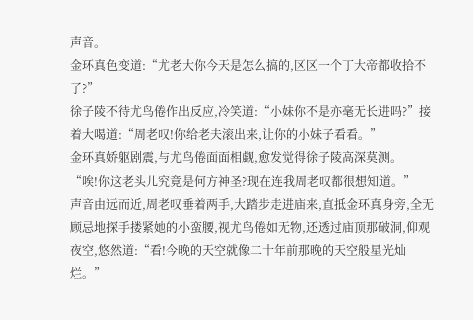声音。
金环真色变道:“尤老大你今天是怎么搞的,区区一个丁大帝都收拾不了?”
徐子陵不待尤鸟倦作出反应,冷笑道:“小妹你不是亦毫无长进吗?”接着大喝道:“周老叹!你给老夫滚出来,让你的小妹子看看。”
金环真娇躯剧震,与尤鸟倦面面相觑,愈发觉得徐子陵高深莫测。
“唉!你这老头儿究竟是何方神圣?现在连我周老叹都很想知道。”
声音由远而近,周老叹垂着两手,大踏步走进庙来,直抵金环真身旁,全无顾忌地探手搂紧她的小蛮腰,视尤鸟倦如无物,还透过庙顶那破洞,仰观夜空,悠然道:“看!今晚的天空就像二十年前那晚的天空般星光灿烂。”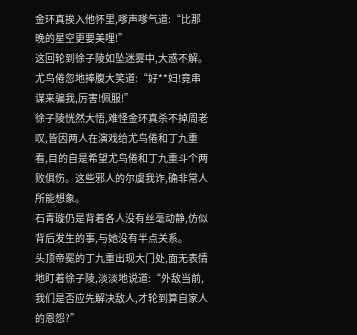金环真挨入他怀里,嗲声嗲气道:“比那晚的星空更要美哩!”
这回轮到徐子陵如坠迷雾中,大惑不解。
尤鸟倦忽地捧腹大笑道:“好**妇!竟串谋来骗我,厉害!佩服!”
徐子陵恍然大悟,难怪金环真杀不掉周老叹,皆因两人在演戏给尤鸟倦和丁九重看,目的自是希望尤鸟倦和丁九重斗个两败俱伤。这些邪人的尔虞我诈,确非常人所能想象。
石青璇仍是背着各人没有丝毫动静,仿似背后发生的事,与她没有半点关系。
头顶帝冕的丁九重出现大门处,面无表情地盯着徐子陵,淡淡地说道:“外敌当前,我们是否应先解决敌人,才轮到算自家人的恩怨?”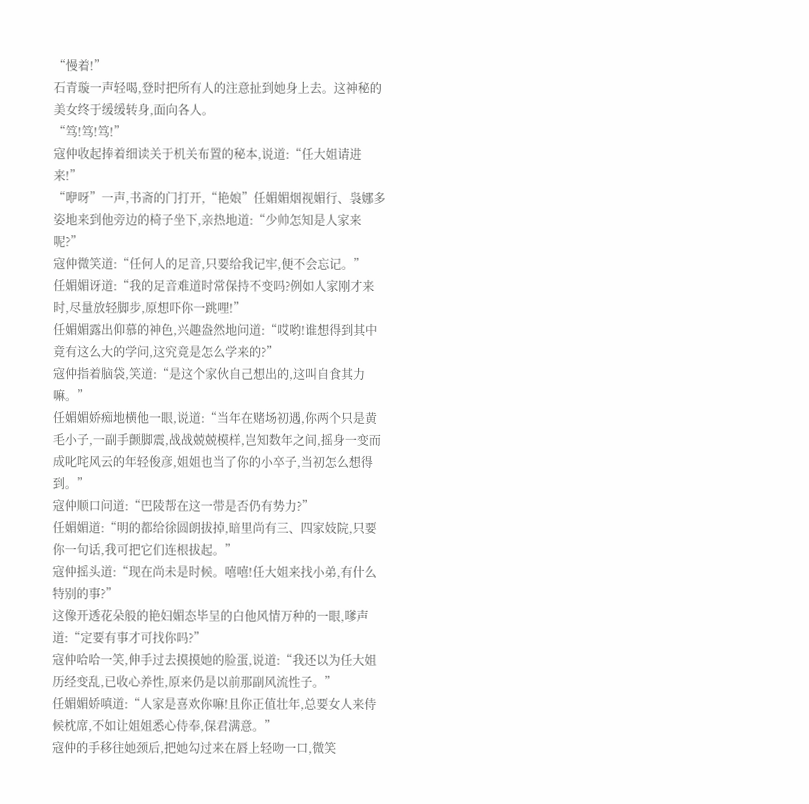“慢着!”
石青璇一声轻喝,登时把所有人的注意扯到她身上去。这神秘的美女终于缓缓转身,面向各人。
“笃!笃!笃!”
寇仲收起捧着细读关于机关布置的秘本,说道:“任大姐请进来!”
“咿呀”一声,书斋的门打开,“艳娘”任媚媚烟视媚行、袅娜多姿地来到他旁边的椅子坐下,亲热地道:“少帅怎知是人家来呢?”
寇仲微笑道:“任何人的足音,只要给我记牢,便不会忘记。”
任媚媚讶道:“我的足音难道时常保持不变吗?例如人家刚才来时,尽量放轻脚步,原想吓你一跳哩!”
任媚媚露出仰慕的神色,兴趣盎然地问道:“哎哟!谁想得到其中竟有这么大的学问,这究竟是怎么学来的?”
寇仲指着脑袋,笑道:“是这个家伙自己想出的,这叫自食其力嘛。”
任媚媚娇痴地横他一眼,说道:“当年在赌场初遇,你两个只是黄毛小子,一副手颤脚震,战战兢兢模样,岂知数年之间,摇身一变而成叱咤风云的年轻俊彦,姐姐也当了你的小卒子,当初怎么想得到。”
寇仲顺口问道:“巴陵帮在这一带是否仍有势力?”
任媚媚道:“明的都给徐圆朗拔掉,暗里尚有三、四家妓院,只要你一句话,我可把它们连根拔起。”
寇仲摇头道:“现在尚未是时候。嘻嘻!任大姐来找小弟,有什么特别的事?”
这像开透花朵般的艳妇媚态毕呈的白他风情万种的一眼,嗲声道:“定要有事才可找你吗?”
寇仲哈哈一笑,伸手过去摸摸她的脸蛋,说道:“我还以为任大姐历经变乱,已收心养性,原来仍是以前那副风流性子。”
任媚媚娇嗔道:“人家是喜欢你嘛!且你正值壮年,总要女人来侍候枕席,不如让姐姐悉心侍奉,保君满意。”
寇仲的手移往她颈后,把她勾过来在唇上轻吻一口,微笑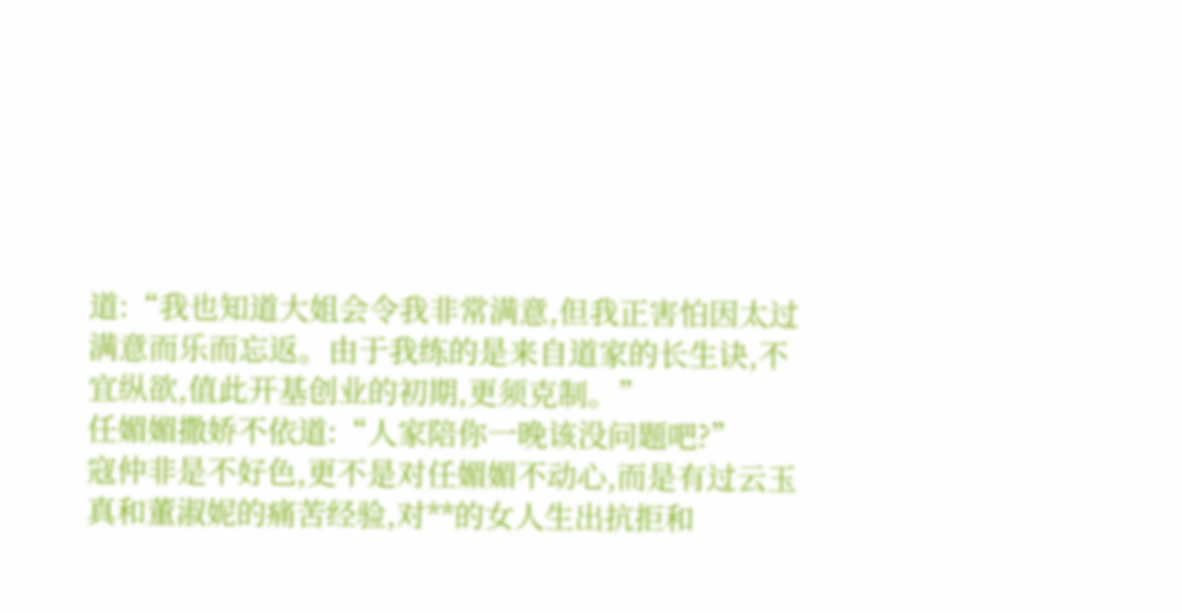道:“我也知道大姐会令我非常满意,但我正害怕因太过满意而乐而忘返。由于我练的是来自道家的长生诀,不宜纵欲,值此开基创业的初期,更须克制。”
任媚媚撒娇不依道:“人家陪你一晚该没问题吧?”
寇仲非是不好色,更不是对任媚媚不动心,而是有过云玉真和董淑妮的痛苦经验,对**的女人生出抗拒和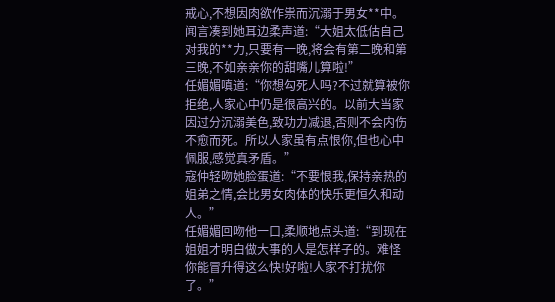戒心,不想因肉欲作祟而沉溺于男女**中。
闻言凑到她耳边柔声道:“大姐太低估自己对我的**力,只要有一晚,将会有第二晚和第三晚,不如亲亲你的甜嘴儿算啦!”
任媚媚嗔道:“你想勾死人吗?不过就算被你拒绝,人家心中仍是很高兴的。以前大当家因过分沉溺美色,致功力减退,否则不会内伤不愈而死。所以人家虽有点恨你,但也心中佩服,感觉真矛盾。”
寇仲轻吻她脸蛋道:“不要恨我,保持亲热的姐弟之情,会比男女肉体的快乐更恒久和动人。”
任媚媚回吻他一口,柔顺地点头道:“到现在姐姐才明白做大事的人是怎样子的。难怪你能冒升得这么快!好啦!人家不打扰你了。”